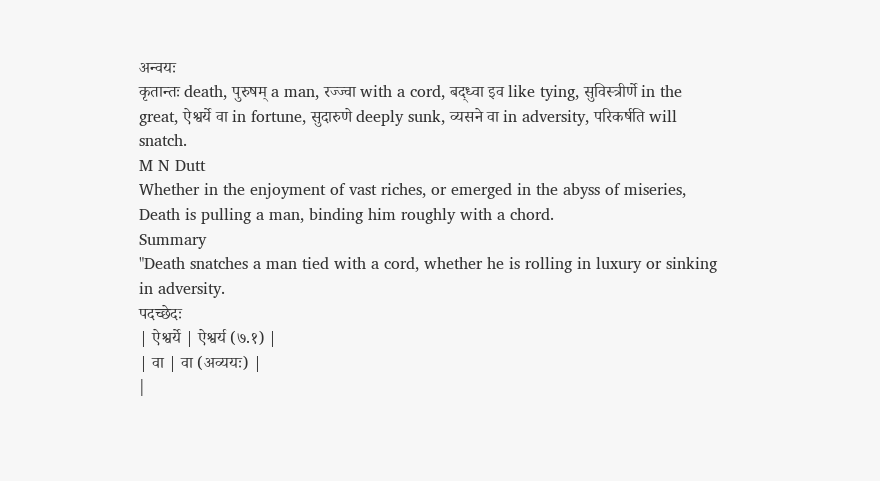अन्वयः
कृतान्तः death, पुरुषम् a man, रज्ज्वा with a cord, बद्ध्वा इव like tying, सुविस्त्रीर्णे in the great, ऐश्वर्ये वा in fortune, सुदारुणे deeply sunk, व्यसने वा in adversity, परिकर्षति will snatch.
M N Dutt
Whether in the enjoyment of vast riches, or emerged in the abyss of miseries, Death is pulling a man, binding him roughly with a chord.
Summary
"Death snatches a man tied with a cord, whether he is rolling in luxury or sinking in adversity.
पदच्छेदः
| ऐश्वर्ये | ऐश्वर्य (७.१) |
| वा | वा (अव्ययः) |
|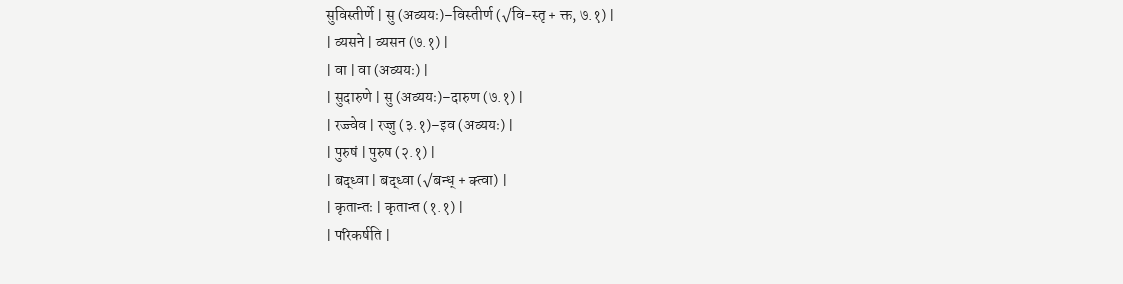सुविस्तीर्णे | सु (अव्ययः)–विस्तीर्ण (√वि-स्तृ + क्त, ७.१) |
| व्यसने | व्यसन (७.१) |
| वा | वा (अव्ययः) |
| सुदारुणे | सु (अव्ययः)–दारुण (७.१) |
| रज्ज्वेव | रज्जु (३.१)–इव (अव्ययः) |
| पुरुषं | पुरुष (२.१) |
| बद्ध्वा | बद्ध्वा (√बन्ध् + क्त्वा) |
| कृतान्तः | कृतान्त (१.१) |
| परिकर्षति |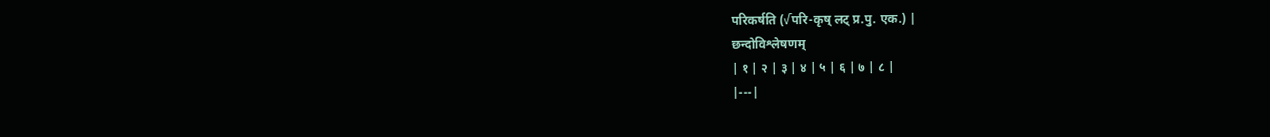परिकर्षति (√परि-कृष् लट् प्र.पु. एक.) |
छन्दोविश्लेषणम्
| १ | २ | ३ | ४ | ५ | ६ | ७ | ८ |
|---|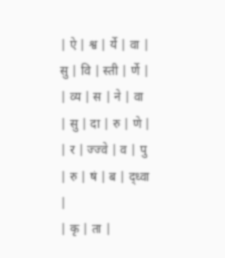| ऐ | श्व | र्ये | वा | सु | वि | स्ती | र्णे |
| व्य | स | ने | वा | सु | दा | रु | णे |
| र | ज्ज्वे | व | पु | रु | षं | ब | द्ध्वा |
| कृ | ता |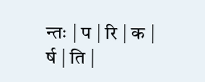न्तः | प | रि | क | र्ष | ति |